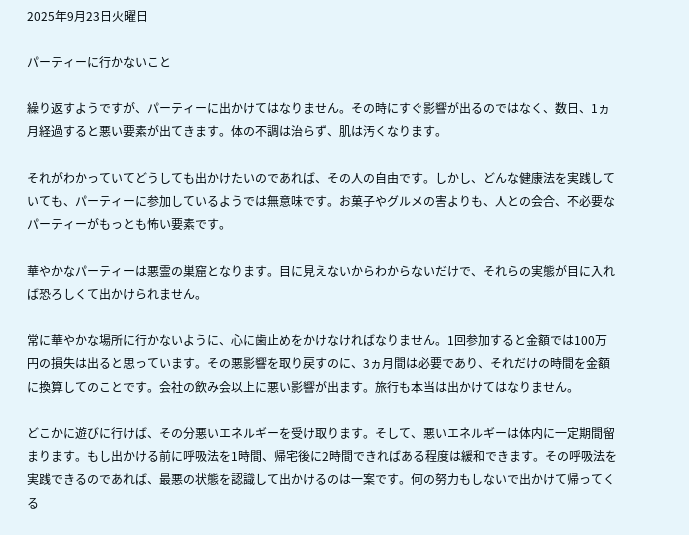2025年9月23日火曜日

パーティーに行かないこと

繰り返すようですが、パーティーに出かけてはなりません。その時にすぐ影響が出るのではなく、数日、1ヵ月経過すると悪い要素が出てきます。体の不調は治らず、肌は汚くなります。

それがわかっていてどうしても出かけたいのであれば、その人の自由です。しかし、どんな健康法を実践していても、パーティーに参加しているようでは無意味です。お菓子やグルメの害よりも、人との会合、不必要なパーティーがもっとも怖い要素です。

華やかなパーティーは悪霊の巣窟となります。目に見えないからわからないだけで、それらの実態が目に入れば恐ろしくて出かけられません。

常に華やかな場所に行かないように、心に歯止めをかけなければなりません。1回参加すると金額では100万円の損失は出ると思っています。その悪影響を取り戻すのに、3ヵ月間は必要であり、それだけの時間を金額に換算してのことです。会社の飲み会以上に悪い影響が出ます。旅行も本当は出かけてはなりません。

どこかに遊びに行けば、その分悪いエネルギーを受け取ります。そして、悪いエネルギーは体内に一定期間留まります。もし出かける前に呼吸法を1時間、帰宅後に2時間できればある程度は緩和できます。その呼吸法を実践できるのであれば、最悪の状態を認識して出かけるのは一案です。何の努力もしないで出かけて帰ってくる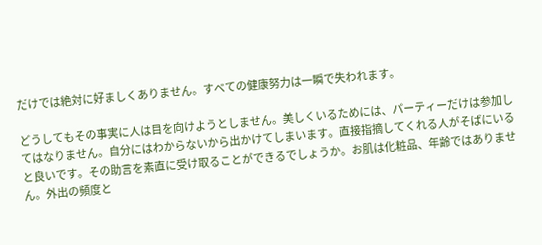だけでは絶対に好ましくありません。すべての健康努力は一瞬で失われます。

どうしてもその事実に人は目を向けようとしません。美しくいるためには、パーティーだけは参加してはなりません。自分にはわからないから出かけてしまいます。直接指摘してくれる人がそばにいると良いです。その助言を素直に受け取ることができるでしょうか。お肌は化粧品、年齢ではありません。外出の頻度と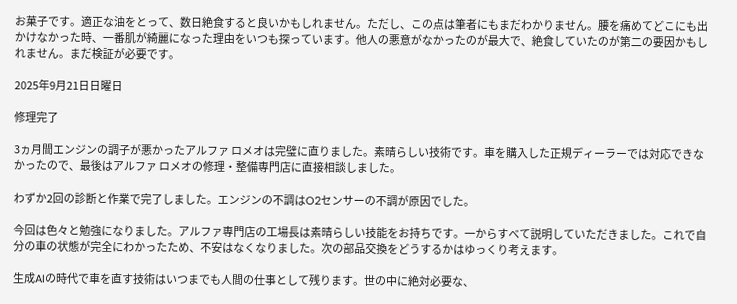お菓子です。適正な油をとって、数日絶食すると良いかもしれません。ただし、この点は筆者にもまだわかりません。腰を痛めてどこにも出かけなかった時、一番肌が綺麗になった理由をいつも探っています。他人の悪意がなかったのが最大で、絶食していたのが第二の要因かもしれません。まだ検証が必要です。

2025年9月21日日曜日

修理完了

3ヵ月間エンジンの調子が悪かったアルファ ロメオは完璧に直りました。素晴らしい技術です。車を購入した正規ディーラーでは対応できなかったので、最後はアルファ ロメオの修理・整備専門店に直接相談しました。

わずか2回の診断と作業で完了しました。エンジンの不調はO2センサーの不調が原因でした。

今回は色々と勉強になりました。アルファ専門店の工場長は素晴らしい技能をお持ちです。一からすべて説明していただきました。これで自分の車の状態が完全にわかったため、不安はなくなりました。次の部品交換をどうするかはゆっくり考えます。

生成AIの時代で車を直す技術はいつまでも人間の仕事として残ります。世の中に絶対必要な、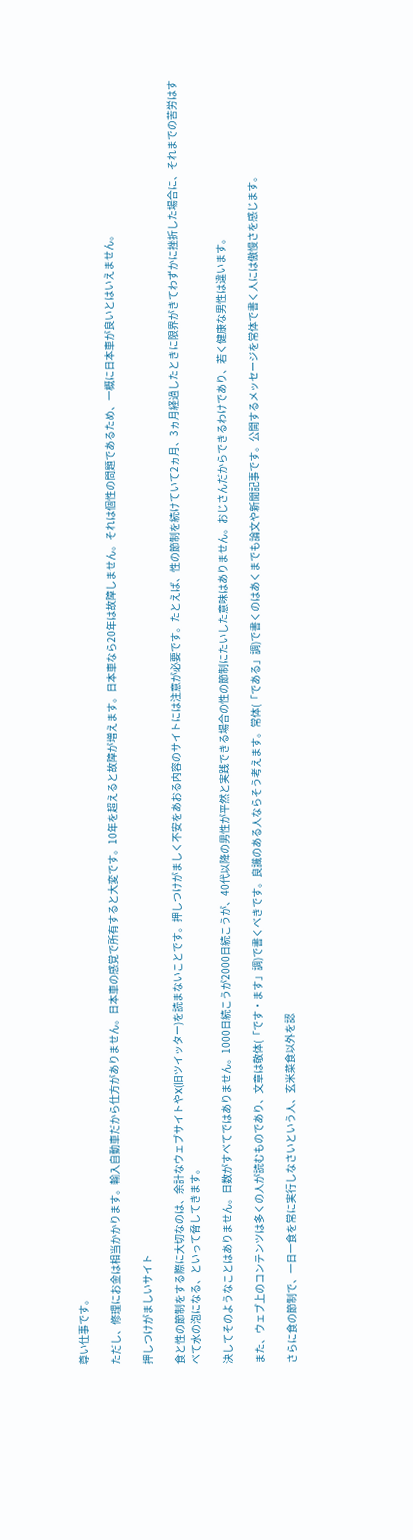尊い仕事です。

ただし、修理にお金は相当かかります。輸入自動車だから仕方がありません。日本車の感覚で所有すると大変です。10年を超えると故障が増えます。日本車なら20年は故障しません。それは個性の問題であるため、一概に日本車が良いとはいえません。

押しつけがましいサイト

食と性の節制をする際に大切なのは、余計なウェブサイトやX(旧ツイッター)を読まないことです。押しつけがましく不安をあおる内容のサイトには注意が必要です。たとえば、性の節制を続けていて2ヵ月、3ヵ月経過したときに限界がきてわずかに挫折した場合に、それまでの苦労はすべて水の泡になる、といって脅してきます。

決してそのようなことはありません。日数がすべてではありません。1000日続こうが2000日続こうが、40代以降の男性が平然と実践できる場合の性の節制にたいした意味はありません。おじさんだからできるわけであり、若く健康な男性は違います。

また、ウェブ上のコンテンツは多くの人が読むものであり、文章は敬体(「です・ます」調)で書くべきです。良識のある人ならそう考えます。常体(「である」調)で書くのはあくまでも論文や新聞記事です。公開するメッセージを常体で書く人には傲慢さを感じます。

さらに食の節制で、一日一食を常に実行しなさいという人、玄米菜食以外を認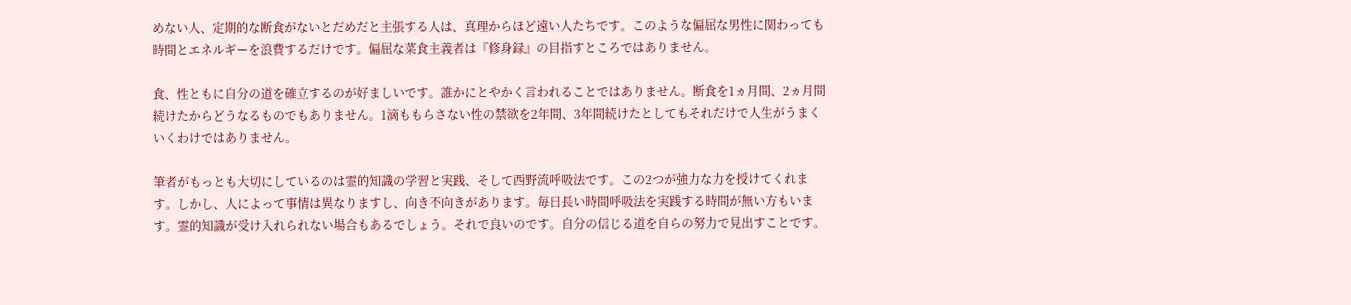めない人、定期的な断食がないとだめだと主張する人は、真理からほど遠い人たちです。このような偏屈な男性に関わっても時間とエネルギーを浪費するだけです。偏屈な菜食主義者は『修身録』の目指すところではありません。

食、性ともに自分の道を確立するのが好ましいです。誰かにとやかく言われることではありません。断食を1ヵ月間、2ヵ月間続けたからどうなるものでもありません。1滴ももらさない性の禁欲を2年間、3年間続けたとしてもそれだけで人生がうまくいくわけではありません。

筆者がもっとも大切にしているのは霊的知識の学習と実践、そして西野流呼吸法です。この2つが強力な力を授けてくれます。しかし、人によって事情は異なりますし、向き不向きがあります。毎日長い時間呼吸法を実践する時間が無い方もいます。霊的知識が受け入れられない場合もあるでしょう。それで良いのです。自分の信じる道を自らの努力で見出すことです。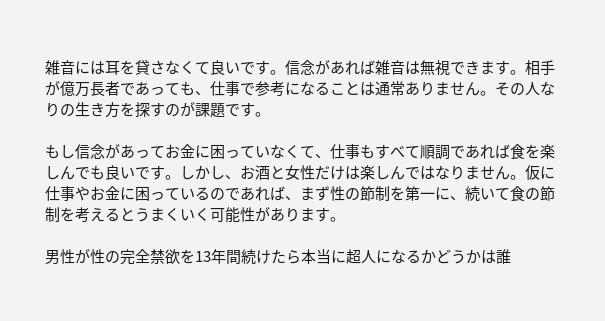雑音には耳を貸さなくて良いです。信念があれば雑音は無視できます。相手が億万長者であっても、仕事で参考になることは通常ありません。その人なりの生き方を探すのが課題です。

もし信念があってお金に困っていなくて、仕事もすべて順調であれば食を楽しんでも良いです。しかし、お酒と女性だけは楽しんではなりません。仮に仕事やお金に困っているのであれば、まず性の節制を第一に、続いて食の節制を考えるとうまくいく可能性があります。

男性が性の完全禁欲を13年間続けたら本当に超人になるかどうかは誰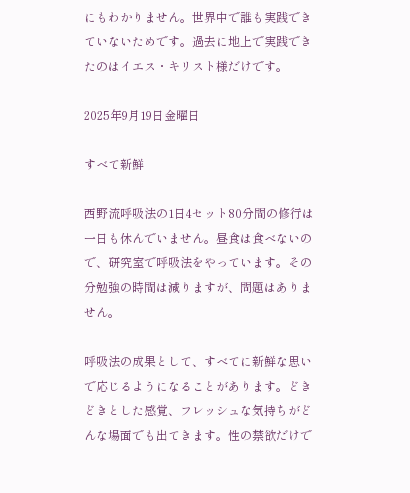にもわかりません。世界中で誰も実践できていないためです。過去に地上で実践できたのはイエス・キリスト様だけです。

2025年9月19日金曜日

すべて新鮮

西野流呼吸法の1日4セット80分間の修行は一日も休んでいません。昼食は食べないので、研究室で呼吸法をやっています。その分勉強の時間は減りますが、問題はありません。

呼吸法の成果として、すべてに新鮮な思いで応じるようになることがあります。どきどきとした感覚、フレッシュな気持ちがどんな場面でも出てきます。性の禁欲だけで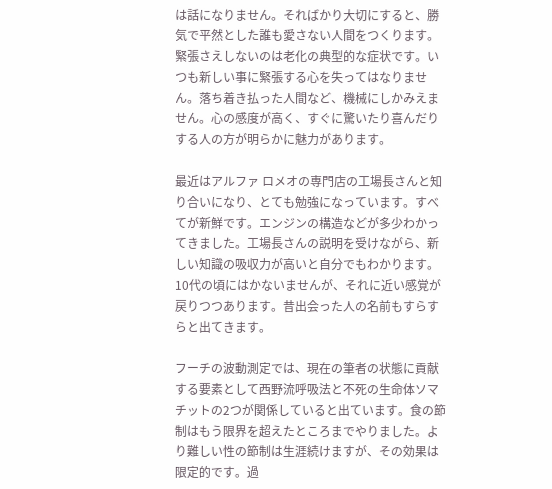は話になりません。そればかり大切にすると、勝気で平然とした誰も愛さない人間をつくります。緊張さえしないのは老化の典型的な症状です。いつも新しい事に緊張する心を失ってはなりません。落ち着き払った人間など、機械にしかみえません。心の感度が高く、すぐに驚いたり喜んだりする人の方が明らかに魅力があります。

最近はアルファ ロメオの専門店の工場長さんと知り合いになり、とても勉強になっています。すべてが新鮮です。エンジンの構造などが多少わかってきました。工場長さんの説明を受けながら、新しい知識の吸収力が高いと自分でもわかります。10代の頃にはかないませんが、それに近い感覚が戻りつつあります。昔出会った人の名前もすらすらと出てきます。

フーチの波動測定では、現在の筆者の状態に貢献する要素として西野流呼吸法と不死の生命体ソマチットの2つが関係していると出ています。食の節制はもう限界を超えたところまでやりました。より難しい性の節制は生涯続けますが、その効果は限定的です。過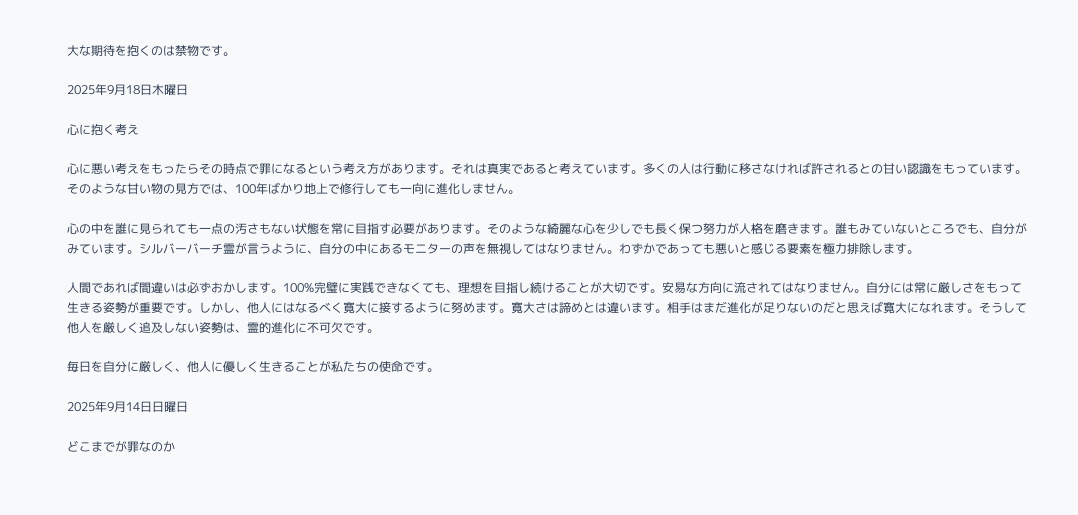大な期待を抱くのは禁物です。

2025年9月18日木曜日

心に抱く考え

心に悪い考えをもったらその時点で罪になるという考え方があります。それは真実であると考えています。多くの人は行動に移さなければ許されるとの甘い認識をもっています。そのような甘い物の見方では、100年ばかり地上で修行しても一向に進化しません。

心の中を誰に見られても一点の汚さもない状態を常に目指す必要があります。そのような綺麗な心を少しでも長く保つ努力が人格を磨きます。誰もみていないところでも、自分がみています。シルバーバーチ霊が言うように、自分の中にあるモニターの声を無視してはなりません。わずかであっても悪いと感じる要素を極力排除します。

人間であれば間違いは必ずおかします。100%完璧に実践できなくても、理想を目指し続けることが大切です。安易な方向に流されてはなりません。自分には常に厳しさをもって生きる姿勢が重要です。しかし、他人にはなるべく寛大に接するように努めます。寛大さは諦めとは違います。相手はまだ進化が足りないのだと思えば寛大になれます。そうして他人を厳しく追及しない姿勢は、霊的進化に不可欠です。

毎日を自分に厳しく、他人に優しく生きることが私たちの使命です。

2025年9月14日日曜日

どこまでが罪なのか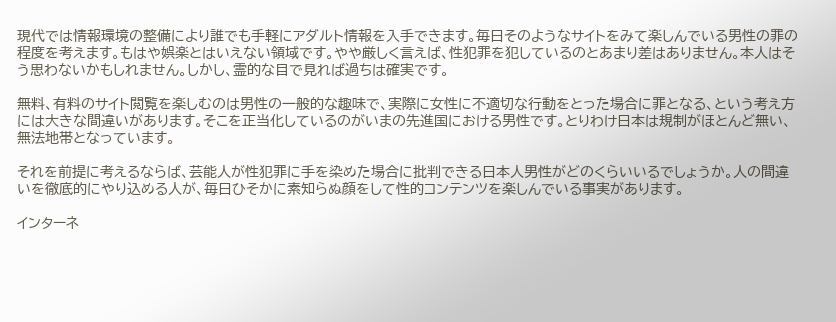現代では情報環境の整備により誰でも手軽にアダルト情報を入手できます。毎日そのようなサイトをみて楽しんでいる男性の罪の程度を考えます。もはや娯楽とはいえない領域です。やや厳しく言えば、性犯罪を犯しているのとあまり差はありません。本人はそう思わないかもしれません。しかし、霊的な目で見れば過ちは確実です。

無料、有料のサイト閲覧を楽しむのは男性の一般的な趣味で、実際に女性に不適切な行動をとった場合に罪となる、という考え方には大きな間違いがあります。そこを正当化しているのがいまの先進国における男性です。とりわけ日本は規制がほとんど無い、無法地帯となっています。

それを前提に考えるならば、芸能人が性犯罪に手を染めた場合に批判できる日本人男性がどのくらいいるでしょうか。人の間違いを徹底的にやり込める人が、毎日ひそかに素知らぬ顔をして性的コンテンツを楽しんでいる事実があります。

インターネ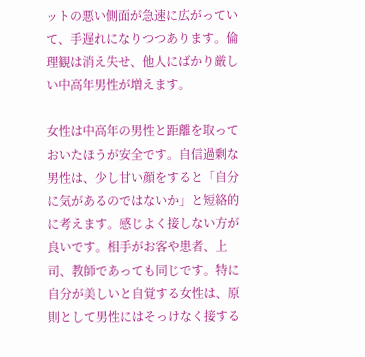ットの悪い側面が急速に広がっていて、手遅れになりつつあります。倫理観は消え失せ、他人にばかり厳しい中高年男性が増えます。

女性は中高年の男性と距離を取っておいたほうが安全です。自信過剰な男性は、少し甘い顔をすると「自分に気があるのではないか」と短絡的に考えます。感じよく接しない方が良いです。相手がお客や患者、上司、教師であっても同じです。特に自分が美しいと自覚する女性は、原則として男性にはそっけなく接する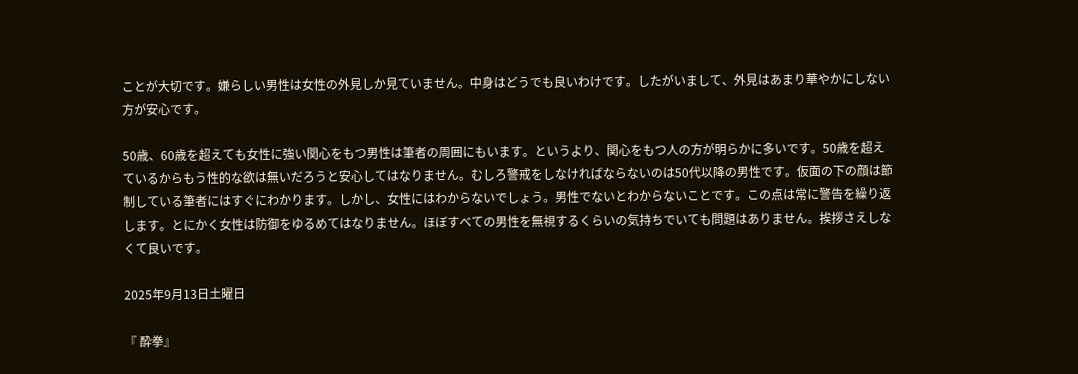ことが大切です。嫌らしい男性は女性の外見しか見ていません。中身はどうでも良いわけです。したがいまして、外見はあまり華やかにしない方が安心です。

50歳、60歳を超えても女性に強い関心をもつ男性は筆者の周囲にもいます。というより、関心をもつ人の方が明らかに多いです。50歳を超えているからもう性的な欲は無いだろうと安心してはなりません。むしろ警戒をしなければならないのは50代以降の男性です。仮面の下の顔は節制している筆者にはすぐにわかります。しかし、女性にはわからないでしょう。男性でないとわからないことです。この点は常に警告を繰り返します。とにかく女性は防御をゆるめてはなりません。ほぼすべての男性を無視するくらいの気持ちでいても問題はありません。挨拶さえしなくて良いです。

2025年9月13日土曜日

『 酔拳』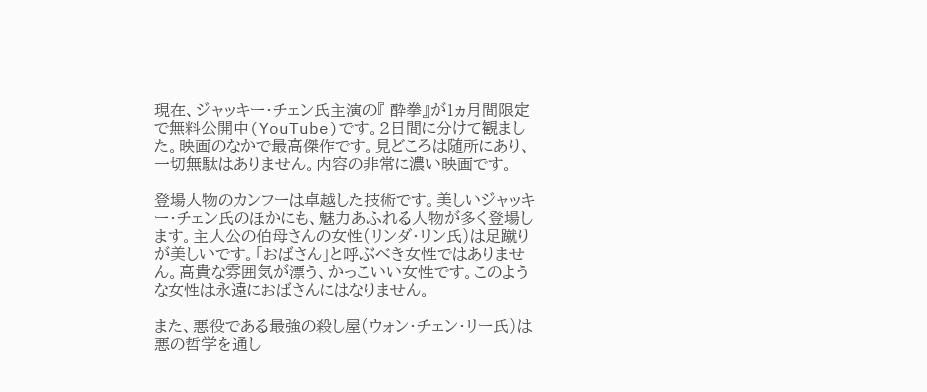現在、ジャッキー・チェン氏主演の『 酔拳』が1ヵ月間限定で無料公開中(YouTube)です。2日間に分けて観ました。映画のなかで最高傑作です。見どころは随所にあり、一切無駄はありません。内容の非常に濃い映画です。

登場人物のカンフーは卓越した技術です。美しいジャッキー・チェン氏のほかにも、魅力あふれる人物が多く登場します。主人公の伯母さんの女性(リンダ・リン氏)は足蹴りが美しいです。「おばさん」と呼ぶべき女性ではありません。高貴な雰囲気が漂う、かっこいい女性です。このような女性は永遠におばさんにはなりません。

また、悪役である最強の殺し屋(ウォン・チェン・リー氏)は悪の哲学を通し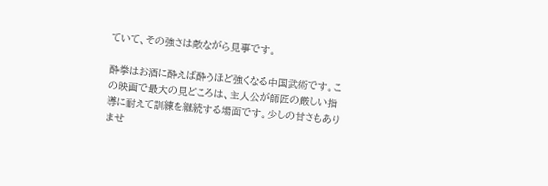ていて、その強さは敵ながら見事です。

酔拳はお酒に酔えば酔うほど強くなる中国武術です。この映画で最大の見どころは、主人公が師匠の厳しい指導に耐えて訓練を継続する場面です。少しの甘さもありませ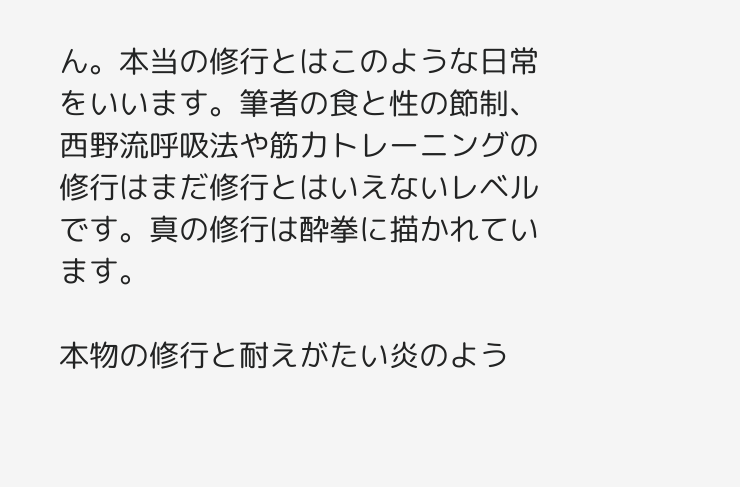ん。本当の修行とはこのような日常をいいます。筆者の食と性の節制、西野流呼吸法や筋力トレーニングの修行はまだ修行とはいえないレベルです。真の修行は酔拳に描かれています。

本物の修行と耐えがたい炎のよう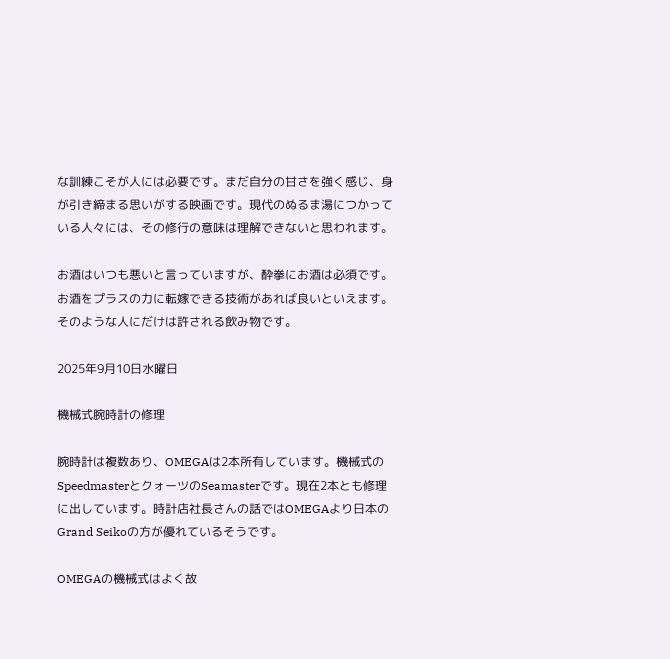な訓練こそが人には必要です。まだ自分の甘さを強く感じ、身が引き締まる思いがする映画です。現代のぬるま湯につかっている人々には、その修行の意味は理解できないと思われます。

お酒はいつも悪いと言っていますが、酔拳にお酒は必須です。お酒をプラスの力に転嫁できる技術があれば良いといえます。そのような人にだけは許される飲み物です。

2025年9月10日水曜日

機械式腕時計の修理

腕時計は複数あり、OMEGAは2本所有しています。機械式のSpeedmasterとクォーツのSeamasterです。現在2本とも修理に出しています。時計店社長さんの話ではOMEGAより日本のGrand Seikoの方が優れているそうです。

OMEGAの機械式はよく故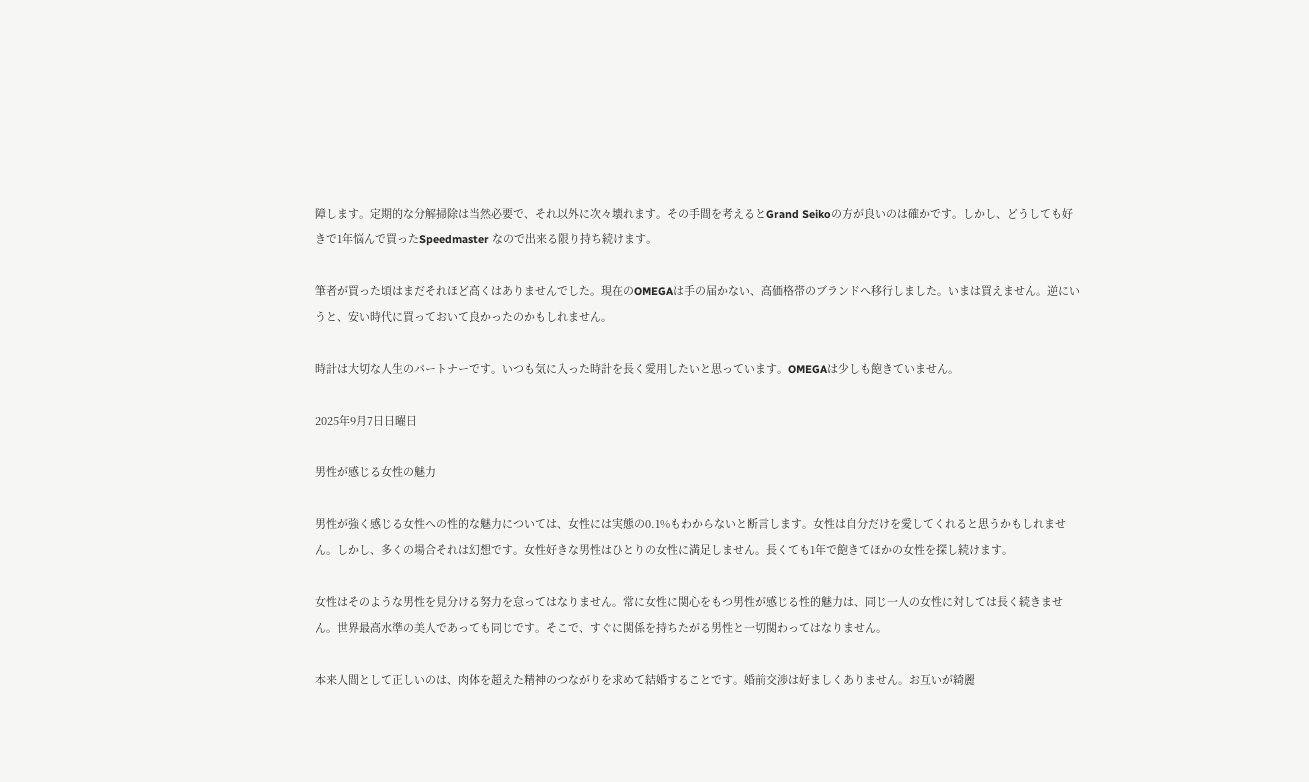障します。定期的な分解掃除は当然必要で、それ以外に次々壊れます。その手間を考えるとGrand Seikoの方が良いのは確かです。しかし、どうしても好きで1年悩んで買ったSpeedmaster なので出来る限り持ち続けます。

筆者が買った頃はまだそれほど高くはありませんでした。現在のOMEGAは手の届かない、高価格帯のブランドへ移行しました。いまは買えません。逆にいうと、安い時代に買っておいて良かったのかもしれません。

時計は大切な人生のパートナーです。いつも気に入った時計を長く愛用したいと思っています。OMEGAは少しも飽きていません。

2025年9月7日日曜日

男性が感じる女性の魅力

男性が強く感じる女性への性的な魅力については、女性には実態の0.1%もわからないと断言します。女性は自分だけを愛してくれると思うかもしれません。しかし、多くの場合それは幻想です。女性好きな男性はひとりの女性に満足しません。長くても1年で飽きてほかの女性を探し続けます。

女性はそのような男性を見分ける努力を怠ってはなりません。常に女性に関心をもつ男性が感じる性的魅力は、同じ一人の女性に対しては長く続きません。世界最高水準の美人であっても同じです。そこで、すぐに関係を持ちたがる男性と一切関わってはなりません。

本来人間として正しいのは、肉体を超えた精神のつながりを求めて結婚することです。婚前交渉は好ましくありません。お互いが綺麗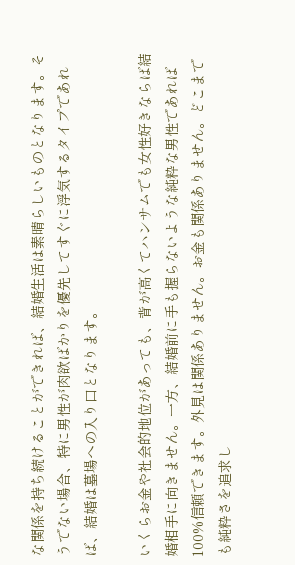な関係を持ち続けることができれば、結婚生活は素晴らしいものとなります。そうでない場合、特に男性が肉欲ばかりを優先してすぐに浮気するタイプであれば、結婚は墓場への入り口となります。

いくらお金や社会的地位があっても、背が高くてハンサムでも女性好きならば結婚相手に向きません。一方、結婚前に手も握らないような純粋な男性であれば100%信頼できます。外見は関係ありません。お金も関係ありません。どこまでも純粋さを追求し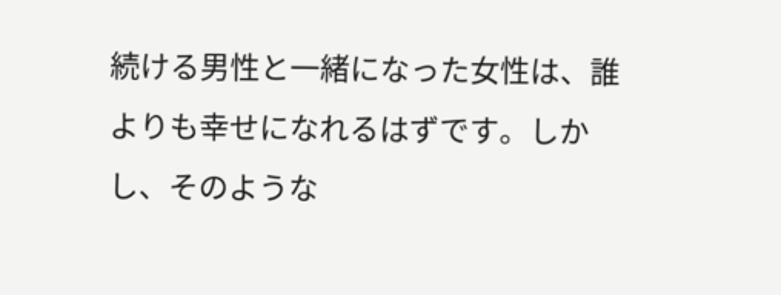続ける男性と一緒になった女性は、誰よりも幸せになれるはずです。しかし、そのような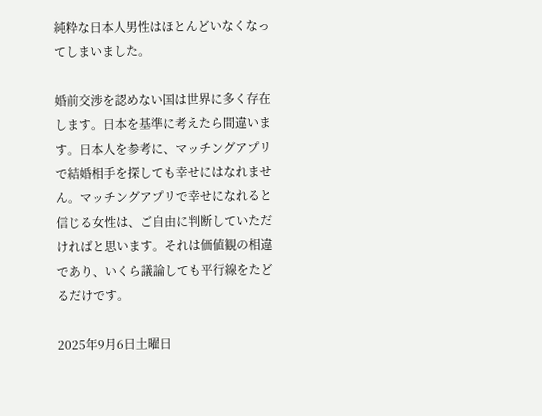純粋な日本人男性はほとんどいなくなってしまいました。

婚前交渉を認めない国は世界に多く存在します。日本を基準に考えたら間違います。日本人を参考に、マッチングアプリで結婚相手を探しても幸せにはなれません。マッチングアプリで幸せになれると信じる女性は、ご自由に判断していただければと思います。それは価値観の相違であり、いくら議論しても平行線をたどるだけです。

2025年9月6日土曜日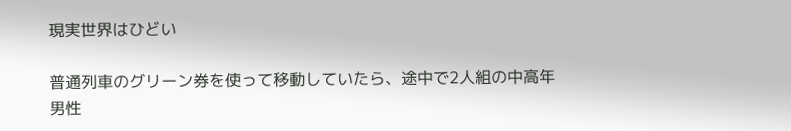現実世界はひどい

普通列車のグリーン券を使って移動していたら、途中で2人組の中高年男性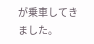が乗車してきました。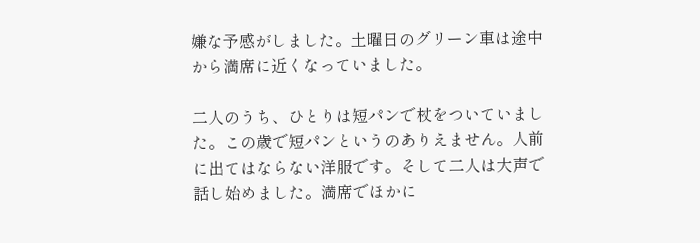嫌な予感がしました。土曜日のグリーン車は途中から満席に近くなっていました。

二人のうち、ひとりは短パンで杖をついていました。この歳で短パンというのありえません。人前に出てはならない洋服です。そして二人は大声で話し始めました。満席でほかに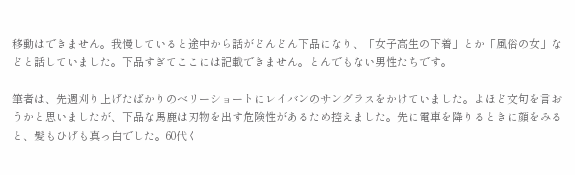移動はできません。我慢していると途中から話がどんどん下品になり、「女子高生の下着」とか「風俗の女」などと話していました。下品すぎてここには記載できません。とんでもない男性たちです。

筆者は、先週刈り上げたばかりのベリーショートにレイバンのサングラスをかけていました。よほど文句を言おうかと思いましたが、下品な馬鹿は刃物を出す危険性があるため控えました。先に電車を降りるときに顔をみると、髪もひげも真っ白でした。60代く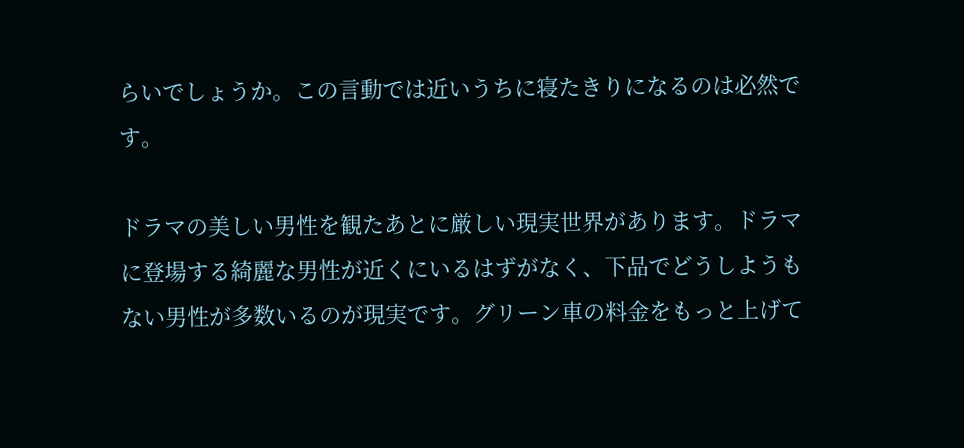らいでしょうか。この言動では近いうちに寝たきりになるのは必然です。

ドラマの美しい男性を観たあとに厳しい現実世界があります。ドラマに登場する綺麗な男性が近くにいるはずがなく、下品でどうしようもない男性が多数いるのが現実です。グリーン車の料金をもっと上げて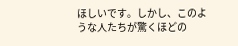ほしいです。しかし、このような人たちが驚くほどの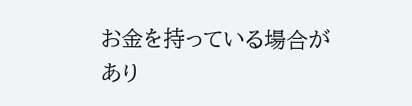お金を持っている場合があり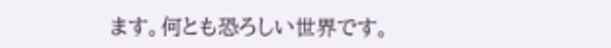ます。何とも恐ろしい世界です。